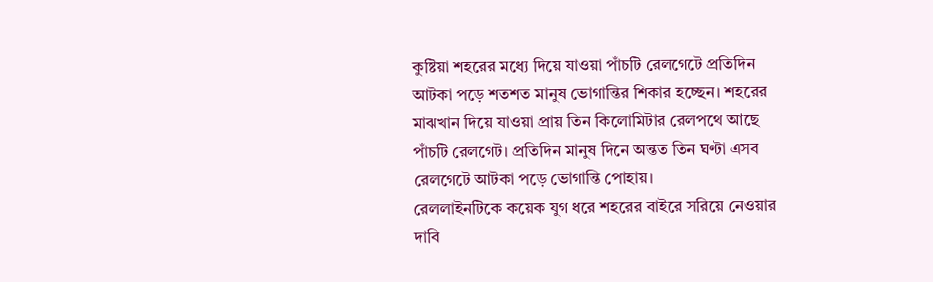কুষ্টিয়া শহরের মধ্যে দিয়ে যাওয়া পাঁচটি রেলগেটে প্রতিদিন আটকা পড়ে শতশত মানুষ ভোগান্তির শিকার হচ্ছেন। শহরের মাঝখান দিয়ে যাওয়া প্রায় তিন কিলোমিটার রেলপথে আছে পাঁচটি রেলগেট। প্রতিদিন মানুষ দিনে অন্তত তিন ঘণ্টা এসব রেলগেটে আটকা পড়ে ভোগান্তি পোহায়।
রেললাইনটিকে কয়েক যুগ ধরে শহরের বাইরে সরিয়ে নেওয়ার দাবি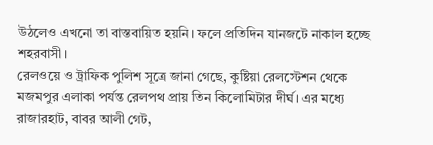উঠলেও এখনো তা বাস্তবায়িত হয়নি। ফলে প্রতিদিন যানজটে নাকাল হচ্ছে শহরবাসী।
রেলওয়ে ও ট্রাফিক পুলিশ সূত্রে জানা গেছে, কুষ্টিয়া রেলস্টেশন থেকে মজমপুর এলাকা পর্যন্ত রেলপথ প্রায় তিন কিলোমিটার দীর্ঘ। এর মধ্যে রাজারহাট, বাবর আলী গেট,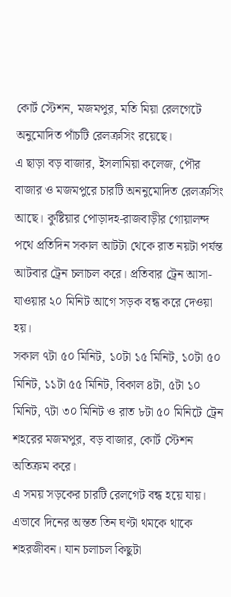কোর্ট স্টেশন, মজমপুর, মতি মিয়া রেলগেটে অনুমোদিত পাঁচটি রেলক্রসিং রয়েছে।
এ ছাড়া বড় বাজার, ইসলামিয়া কলেজ, পৌর বাজার ও মজমপুরে চারটি অননুমোদিত রেলক্রসিং আছে। কুষ্টিয়ার পোড়াদহ-রাজবাড়ীর গোয়ালন্দ পথে প্রতিদিন সকাল আটটা থেকে রাত নয়টা পর্যন্ত আটবার ট্রেন চলাচল করে। প্রতিবার ট্রেন আসা-যাওয়ার ২০ মিনিট আগে সড়ক বন্ধ করে দেওয়া হয়।
সকাল ৭টা ৫০ মিনিট, ১০টা ১৫ মিনিট, ১০টা ৫০ মিনিট, ১১টা ৫৫ মিনিট, বিকাল ৪টা, ৫টা ১০ মিনিট, ৭টা ৩০ মিনিট ও রাত ৮টা ৫০ মিনিটে ট্রেন শহরের মজমপুর, বড় বাজার, কোর্ট স্টেশন অতিক্রম করে।
এ সময় সড়কের চারটি রেলগেট বন্ধ হয়ে যায়। এভাবে দিনের অন্তত তিন ঘণ্টা থমকে থাকে শহরজীবন। যান চলাচল কিছুটা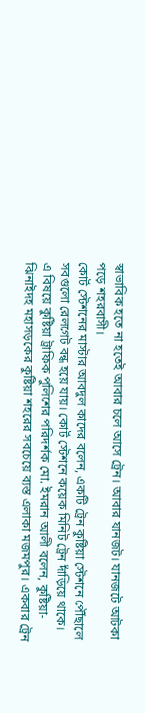স্বাভাবিক হতে না হতেই আবার চলে আসে ট্রেন। আবার যানজট। যানজটে আটকা পড়ে শহরবাসী।
কোর্ট স্টেশনের মাস্টার আবদুল কাদের বলেন, একটি ট্রেন কুষ্টিয়া স্টেশনে পৌঁছালে সবগুলো রেলগেট বন্ধ হয়ে যায়। কোর্ট স্টেশনে কয়েক মিনিট ট্রেন দাঁড়িয়ে থাকে।
এ বিষয়ে কুষ্টিয়া ট্রাফিক পুলিশের পরিদর্শক মো. ইমরান আলী বলেন, কুষ্টিয়া-ঝিনাইদহ মহাসড়কের কুষ্টিয়া শহরের সবচেয়ে ব্যস্ত এলাকা মজমপুর। একবার ট্রেন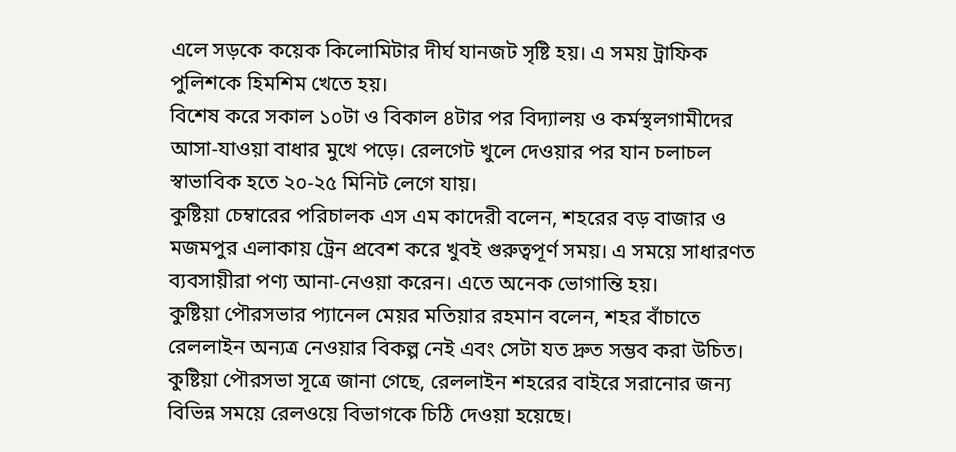এলে সড়কে কয়েক কিলোমিটার দীর্ঘ যানজট সৃষ্টি হয়। এ সময় ট্রাফিক পুলিশকে হিমশিম খেতে হয়।
বিশেষ করে সকাল ১০টা ও বিকাল ৪টার পর বিদ্যালয় ও কর্মস্থলগামীদের আসা-যাওয়া বাধার মুখে পড়ে। রেলগেট খুলে দেওয়ার পর যান চলাচল স্বাভাবিক হতে ২০-২৫ মিনিট লেগে যায়।
কুষ্টিয়া চেম্বারের পরিচালক এস এম কাদেরী বলেন, শহরের বড় বাজার ও মজমপুর এলাকায় ট্রেন প্রবেশ করে খুবই গুরুত্বপূর্ণ সময়। এ সময়ে সাধারণত ব্যবসায়ীরা পণ্য আনা-নেওয়া করেন। এতে অনেক ভোগান্তি হয়।
কুষ্টিয়া পৌরসভার প্যানেল মেয়র মতিয়ার রহমান বলেন, শহর বাঁচাতে রেললাইন অন্যত্র নেওয়ার বিকল্প নেই এবং সেটা যত দ্রুত সম্ভব করা উচিত।
কুষ্টিয়া পৌরসভা সূত্রে জানা গেছে, রেললাইন শহরের বাইরে সরানোর জন্য বিভিন্ন সময়ে রেলওয়ে বিভাগকে চিঠি দেওয়া হয়েছে।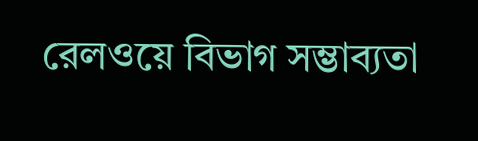রেলওয়ে বিভাগ সম্ভাব্যতা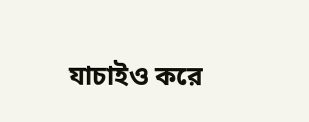যাচাইও করে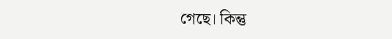গেছে। কিন্তু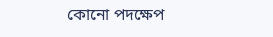কোনো পদক্ষেপ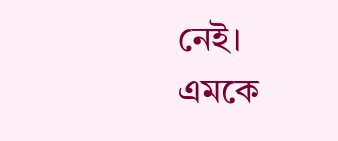নেই।
এমকে